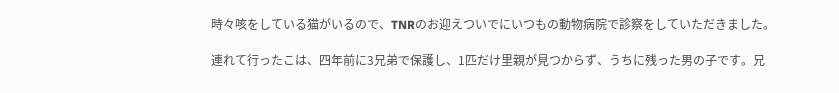時々咳をしている猫がいるので、TNRのお迎えついでにいつもの動物病院で診察をしていただきました。

連れて行ったこは、四年前に3兄弟で保護し、1匹だけ里親が見つからず、うちに残った男の子です。兄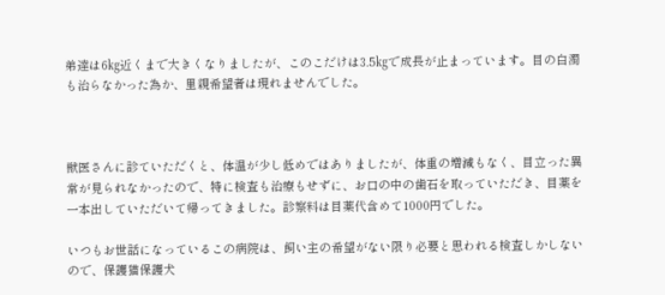弟達は6㎏近くまで大きくなりましたが、このこだけは3.5㎏で成長が止まっています。目の白濁も治らなかった為か、里親希望者は現れませんでした。



獣医さんに診ていただくと、体温が少し低めではありましたが、体重の増減もなく、目立った異常が見られなかったので、特に検査も治療もせずに、お口の中の歯石を取っていただき、目薬を一本出していただいて帰ってきました。診察料は目薬代含めて1000円でした。

いつもお世話になっているこの病院は、飼い主の希望がない限り必要と思われる検査しかしないので、保護猫保護犬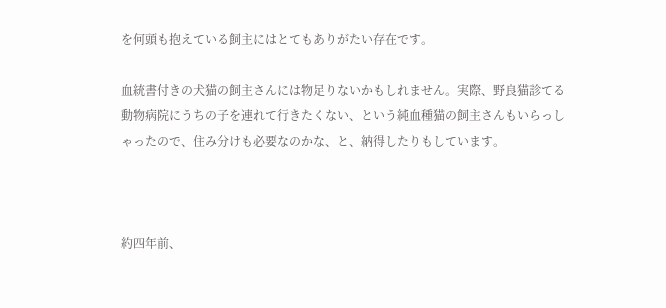を何頭も抱えている飼主にはとてもありがたい存在です。

血統書付きの犬猫の飼主さんには物足りないかもしれません。実際、野良猫診てる動物病院にうちの子を連れて行きたくない、という純血種猫の飼主さんもいらっしゃったので、住み分けも必要なのかな、と、納得したりもしています。



約四年前、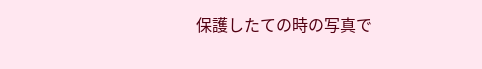保護したての時の写真で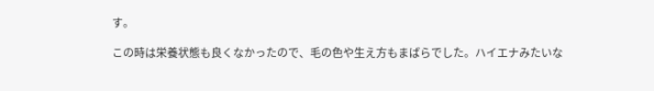す。

この時は栄養状態も良くなかったので、毛の色や生え方もまばらでした。ハイエナみたいな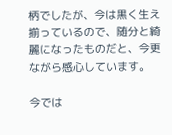柄でしたが、今は黒く生え揃っているので、随分と綺麗になったものだと、今更ながら感心しています。

今では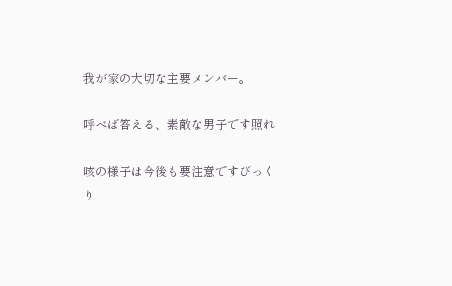我が家の大切な主要メンバー。

呼べば答える、素敵な男子です照れ

咳の様子は今後も要注意ですびっくり